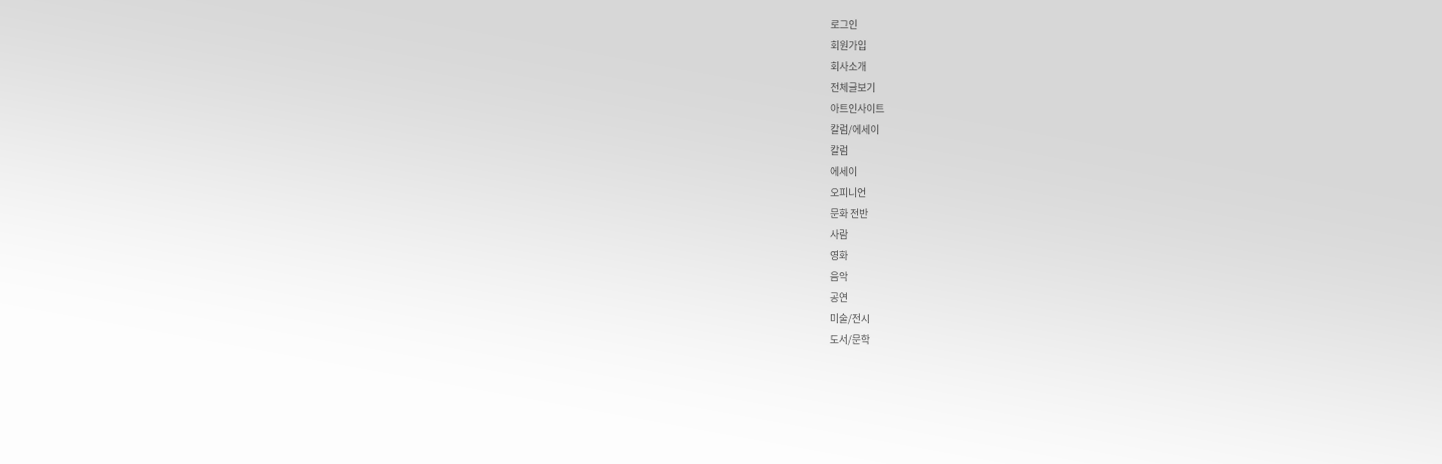로그인
회원가입
회사소개
전체글보기
아트인사이트
칼럼/에세이
칼럼
에세이
오피니언
문화 전반
사람
영화
음악
공연
미술/전시
도서/문학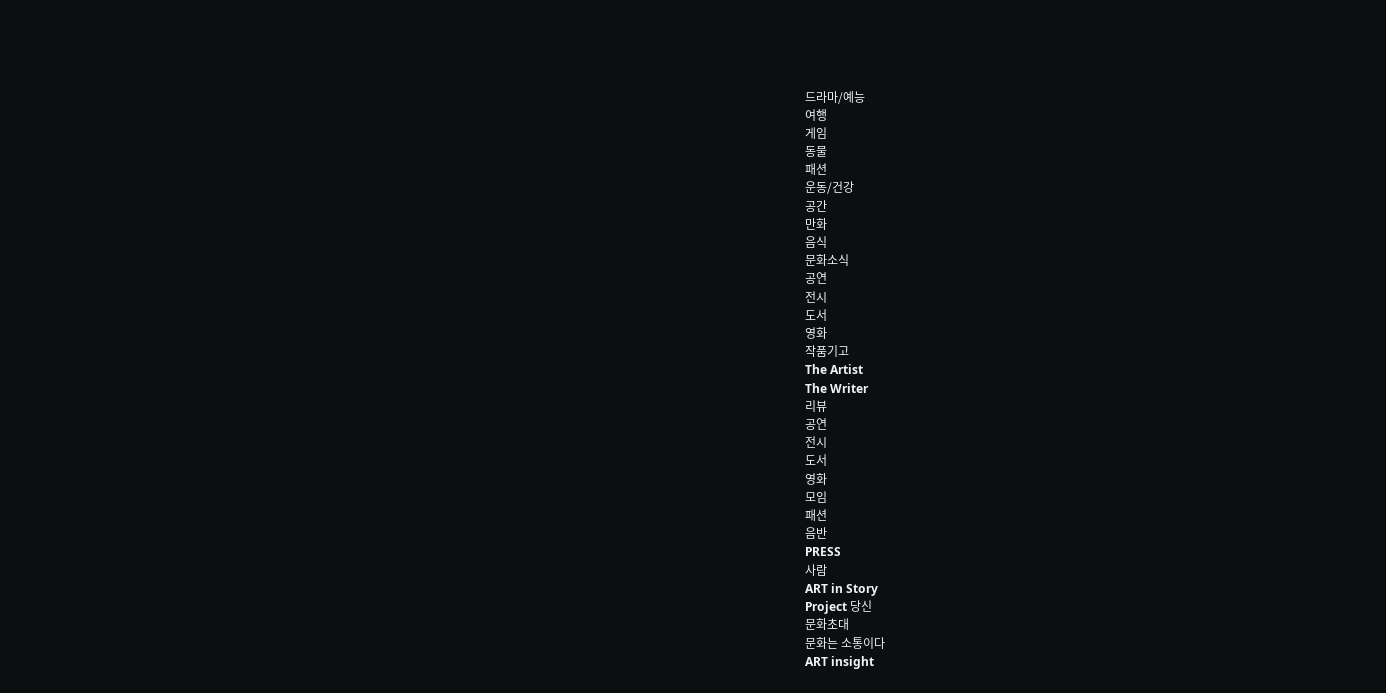드라마/예능
여행
게임
동물
패션
운동/건강
공간
만화
음식
문화소식
공연
전시
도서
영화
작품기고
The Artist
The Writer
리뷰
공연
전시
도서
영화
모임
패션
음반
PRESS
사람
ART in Story
Project 당신
문화초대
문화는 소통이다
ART insight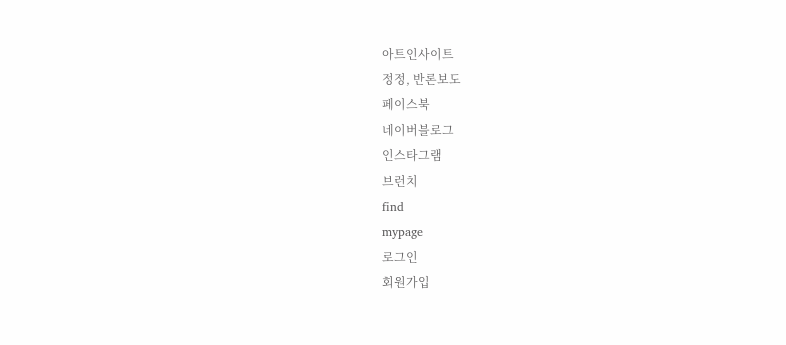아트인사이트
정정, 반론보도
페이스북
네이버블로그
인스타그램
브런치
find
mypage
로그인
회원가입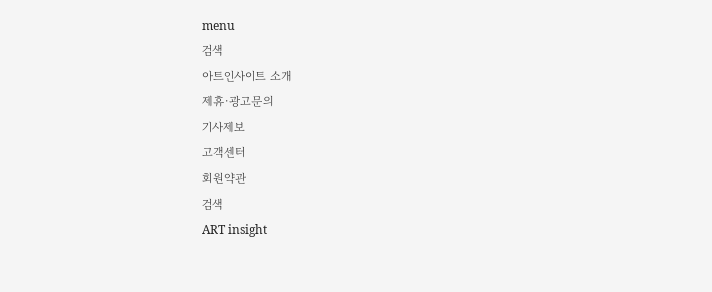menu
검색
아트인사이트 소개
제휴·광고문의
기사제보
고객센터
회원약관
검색
ART insight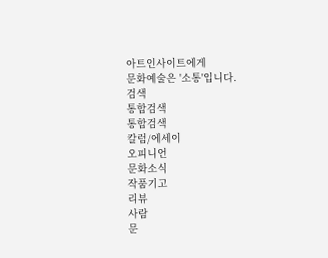아트인사이트에게
문화예술은 '소통'입니다.
검색
통합검색
통합검색
칼럼/에세이
오피니언
문화소식
작품기고
리뷰
사람
문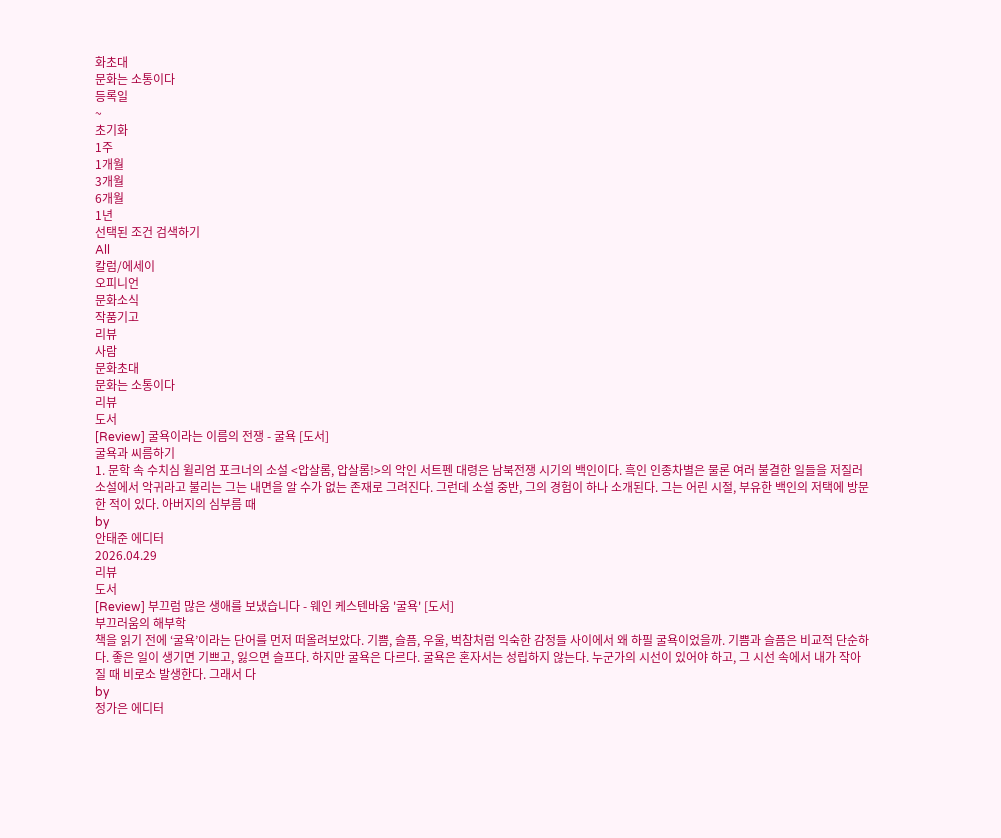화초대
문화는 소통이다
등록일
~
초기화
1주
1개월
3개월
6개월
1년
선택된 조건 검색하기
All
칼럼/에세이
오피니언
문화소식
작품기고
리뷰
사람
문화초대
문화는 소통이다
리뷰
도서
[Review] 굴욕이라는 이름의 전쟁 - 굴욕 [도서]
굴욕과 씨름하기
1. 문학 속 수치심 윌리엄 포크너의 소설 <압살롬, 압살롬!>의 악인 서트펜 대령은 남북전쟁 시기의 백인이다. 흑인 인종차별은 물론 여러 불결한 일들을 저질러 소설에서 악귀라고 불리는 그는 내면을 알 수가 없는 존재로 그려진다. 그런데 소설 중반, 그의 경험이 하나 소개된다. 그는 어린 시절, 부유한 백인의 저택에 방문한 적이 있다. 아버지의 심부름 때
by
안태준 에디터
2026.04.29
리뷰
도서
[Review] 부끄럼 많은 생애를 보냈습니다 - 웨인 케스텐바움 '굴욕' [도서]
부끄러움의 해부학
책을 읽기 전에 ‘굴욕’이라는 단어를 먼저 떠올려보았다. 기쁨, 슬픔, 우울, 벅참처럼 익숙한 감정들 사이에서 왜 하필 굴욕이었을까. 기쁨과 슬픔은 비교적 단순하다. 좋은 일이 생기면 기쁘고, 잃으면 슬프다. 하지만 굴욕은 다르다. 굴욕은 혼자서는 성립하지 않는다. 누군가의 시선이 있어야 하고, 그 시선 속에서 내가 작아질 때 비로소 발생한다. 그래서 다
by
정가은 에디터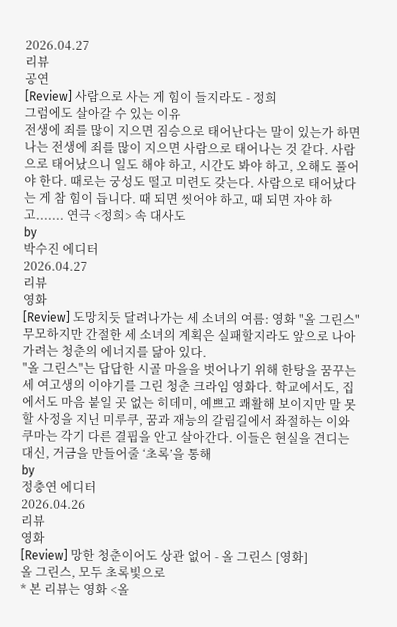2026.04.27
리뷰
공연
[Review] 사람으로 사는 게 힘이 들지라도 - 정희
그럼에도 살아갈 수 있는 이유
전생에 죄를 많이 지으면 짐승으로 태어난다는 말이 있는가 하면 나는 전생에 죄를 많이 지으면 사람으로 태어나는 것 같다. 사람으로 태어났으니 일도 해야 하고, 시간도 봐야 하고, 오해도 풀어야 한다. 때로는 궁성도 떨고 미련도 갖는다. 사람으로 태어났다는 게 참 힘이 듭니다. 때 되면 씻어야 하고, 때 되면 자야 하고....... 연극 <정희> 속 대사도
by
박수진 에디터
2026.04.27
리뷰
영화
[Review] 도망치듯 달려나가는 세 소녀의 여름: 영화 "올 그린스"
무모하지만 간절한 세 소녀의 계획은 실패할지라도 앞으로 나아가려는 청춘의 에너지를 닮아 있다.
"올 그린스"는 답답한 시골 마을을 벗어나기 위해 한탕을 꿈꾸는 세 여고생의 이야기를 그린 청춘 크라임 영화다. 학교에서도, 집에서도 마음 붙일 곳 없는 히데미, 예쁘고 쾌활해 보이지만 말 못 할 사정을 지닌 미루쿠, 꿈과 재능의 갈림길에서 좌절하는 이와쿠마는 각기 다른 결핍을 안고 살아간다. 이들은 현실을 견디는 대신, 거금을 만들어줄 ‘초록’을 통해
by
정충연 에디터
2026.04.26
리뷰
영화
[Review] 망한 청춘이어도 상관 없어 - 올 그린스 [영화]
올 그린스, 모두 초록빛으로
* 본 리뷰는 영화 <올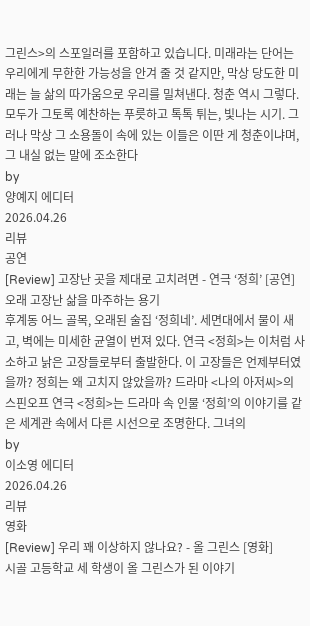그린스>의 스포일러를 포함하고 있습니다. 미래라는 단어는 우리에게 무한한 가능성을 안겨 줄 것 같지만, 막상 당도한 미래는 늘 삶의 따가움으로 우리를 밀쳐낸다. 청춘 역시 그렇다. 모두가 그토록 예찬하는 푸릇하고 톡톡 튀는, 빛나는 시기. 그러나 막상 그 소용돌이 속에 있는 이들은 이딴 게 청춘이냐며, 그 내실 없는 말에 조소한다
by
양예지 에디터
2026.04.26
리뷰
공연
[Review] 고장난 곳을 제대로 고치려면 - 연극 ‘정희’ [공연]
오래 고장난 삶을 마주하는 용기
후계동 어느 골목, 오래된 술집 ‘정희네’. 세면대에서 물이 새고, 벽에는 미세한 균열이 번져 있다. 연극 <정희>는 이처럼 사소하고 낡은 고장들로부터 출발한다. 이 고장들은 언제부터였을까? 정희는 왜 고치지 않았을까? 드라마 <나의 아저씨>의 스핀오프 연극 <정희>는 드라마 속 인물 ‘정희’의 이야기를 같은 세계관 속에서 다른 시선으로 조명한다. 그녀의
by
이소영 에디터
2026.04.26
리뷰
영화
[Review] 우리 꽤 이상하지 않나요? - 올 그린스 [영화]
시골 고등학교 세 학생이 올 그린스가 된 이야기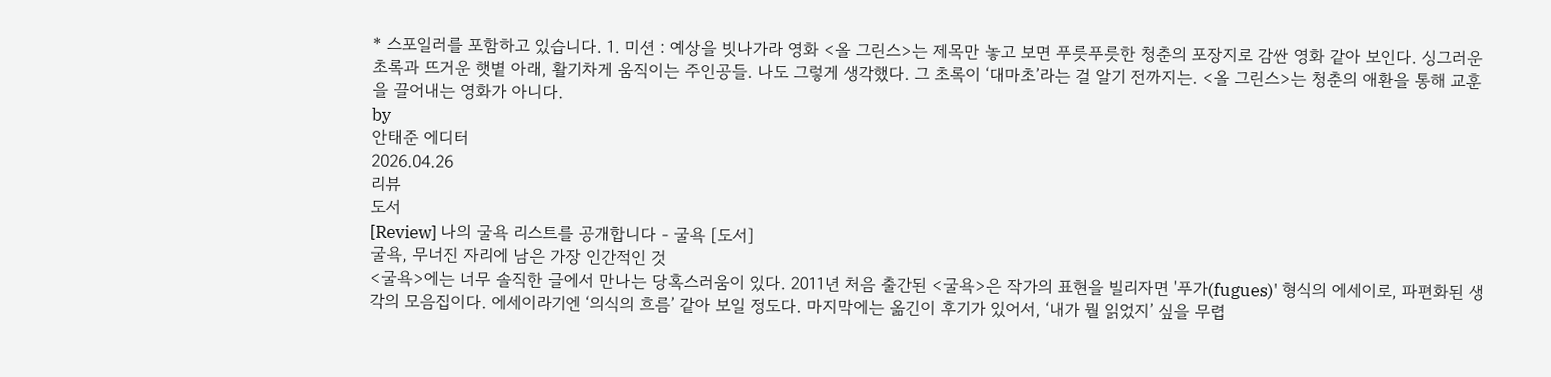* 스포일러를 포함하고 있습니다. 1. 미션 : 예상을 빗나가라 영화 <올 그린스>는 제목만 놓고 보면 푸릇푸릇한 청춘의 포장지로 감싼 영화 같아 보인다. 싱그러운 초록과 뜨거운 햇볕 아래, 활기차게 움직이는 주인공들. 나도 그렇게 생각했다. 그 초록이 ‘대마초’라는 걸 알기 전까지는. <올 그린스>는 청춘의 애환을 통해 교훈을 끌어내는 영화가 아니다.
by
안태준 에디터
2026.04.26
리뷰
도서
[Review] 나의 굴욕 리스트를 공개합니다 - 굴욕 [도서]
굴욕, 무너진 자리에 남은 가장 인간적인 것
<굴욕>에는 너무 솔직한 글에서 만나는 당혹스러움이 있다. 2011년 처음 출간된 <굴욕>은 작가의 표현을 빌리자면 '푸가(fugues)' 형식의 에세이로, 파편화된 생각의 모음집이다. 에세이라기엔 ‘의식의 흐름’ 같아 보일 정도다. 마지막에는 옮긴이 후기가 있어서, ‘내가 뭘 읽었지’ 싶을 무렵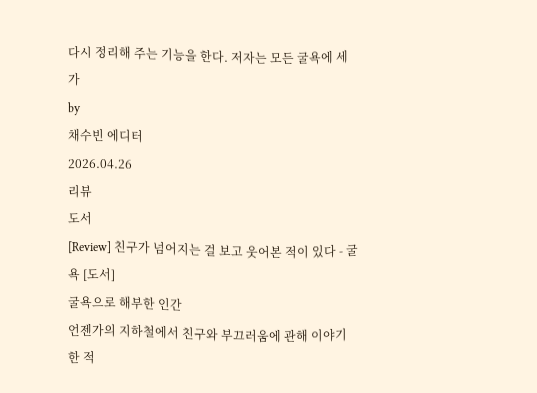다시 정리해 주는 기능을 한다. 저자는 모든 굴욕에 세 가
by
채수빈 에디터
2026.04.26
리뷰
도서
[Review] 친구가 넘어지는 걸 보고 웃어본 적이 있다 - 굴욕 [도서]
굴욕으로 해부한 인간
언젠가의 지하철에서 친구와 부끄러움에 관해 이야기한 적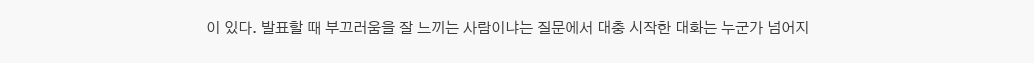이 있다. 발표할 때 부끄러움을 잘 느끼는 사람이냐는 질문에서 대충 시작한 대화는 누군가 넘어지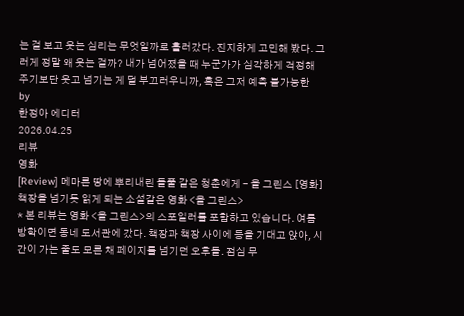는 걸 보고 웃는 심리는 무엇일까로 흘러갔다. 진지하게 고민해 봤다. 그러게 정말 왜 웃는 걸까? 내가 넘어졌을 때 누군가가 심각하게 걱정해 주기보단 웃고 넘기는 게 덜 부끄러우니까, 혹은 그저 예측 불가능한
by
한정아 에디터
2026.04.25
리뷰
영화
[Review] 메마른 땅에 뿌리내린 들풀 같은 청춘에게 - 올 그린스 [영화]
책장을 넘기듯 읽게 되는 소설같은 영화 <올 그린스>
* 본 리뷰는 영화 <올 그린스>의 스포일러를 포함하고 있습니다. 여름방학이면 동네 도서관에 갔다. 책장과 책장 사이에 등을 기대고 앉아, 시간이 가는 줄도 모른 채 페이지를 넘기던 오후들. 점심 무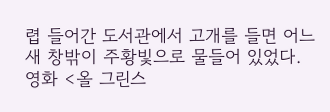렵 들어간 도서관에서 고개를 들면 어느새 창밖이 주황빛으로 물들어 있었다. 영화 <올 그린스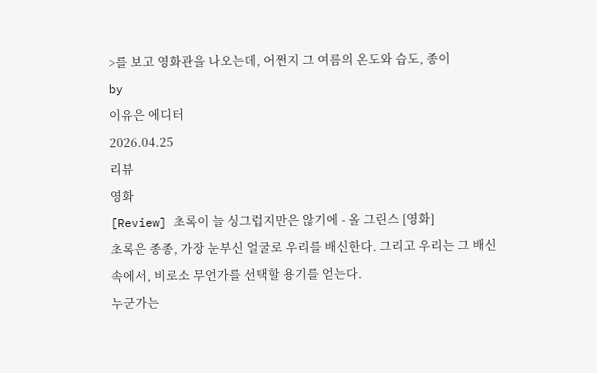>를 보고 영화관을 나오는데, 어쩐지 그 여름의 온도와 습도, 종이
by
이유은 에디터
2026.04.25
리뷰
영화
[Review] 초록이 늘 싱그럽지만은 않기에 - 올 그린스 [영화]
초록은 종종, 가장 눈부신 얼굴로 우리를 배신한다. 그리고 우리는 그 배신 속에서, 비로소 무언가를 선택할 용기를 얻는다.
누군가는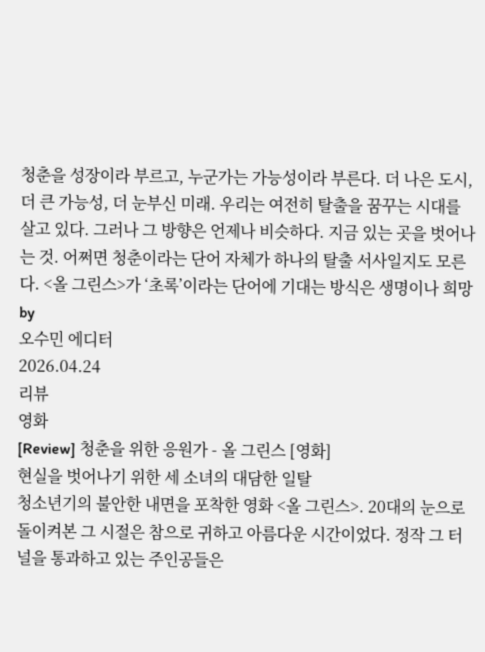청춘을 성장이라 부르고, 누군가는 가능성이라 부른다. 더 나은 도시, 더 큰 가능성, 더 눈부신 미래. 우리는 여전히 탈출을 꿈꾸는 시대를 살고 있다. 그러나 그 방향은 언제나 비슷하다. 지금 있는 곳을 벗어나는 것. 어쩌면 청춘이라는 단어 자체가 하나의 탈출 서사일지도 모른다. <올 그린스>가 ‘초록’이라는 단어에 기대는 방식은 생명이나 희망
by
오수민 에디터
2026.04.24
리뷰
영화
[Review] 청춘을 위한 응원가 - 올 그린스 [영화]
현실을 벗어나기 위한 세 소녀의 대담한 일탈
청소년기의 불안한 내면을 포착한 영화 <올 그린스>. 20대의 눈으로 돌이켜본 그 시절은 참으로 귀하고 아름다운 시간이었다. 정작 그 터널을 통과하고 있는 주인공들은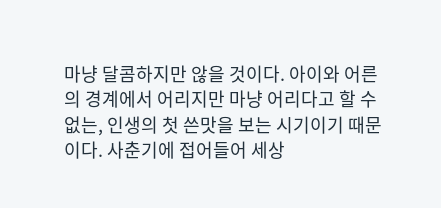마냥 달콤하지만 않을 것이다. 아이와 어른의 경계에서 어리지만 마냥 어리다고 할 수 없는, 인생의 첫 쓴맛을 보는 시기이기 때문이다. 사춘기에 접어들어 세상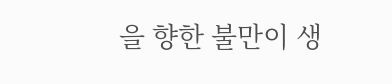을 향한 불만이 생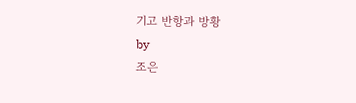기고 반항과 방황
by
조은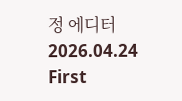정 에디터
2026.04.24
First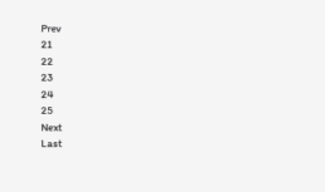Prev
21
22
23
24
25
Next
Last